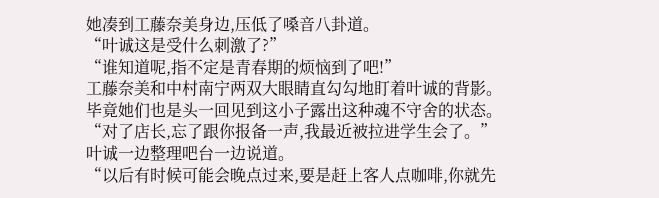她凑到工藤奈美身边,压低了嗓音八卦道。
“叶诚这是受什么刺激了?”
“谁知道呢,指不定是青春期的烦恼到了吧!”
工藤奈美和中村南宁两双大眼睛直勾勾地盯着叶诚的背影。
毕竟她们也是头一回见到这小子露出这种魂不守舍的状态。
“对了店长,忘了跟你报备一声,我最近被拉进学生会了。”
叶诚一边整理吧台一边说道。
“以后有时候可能会晚点过来,要是赶上客人点咖啡,你就先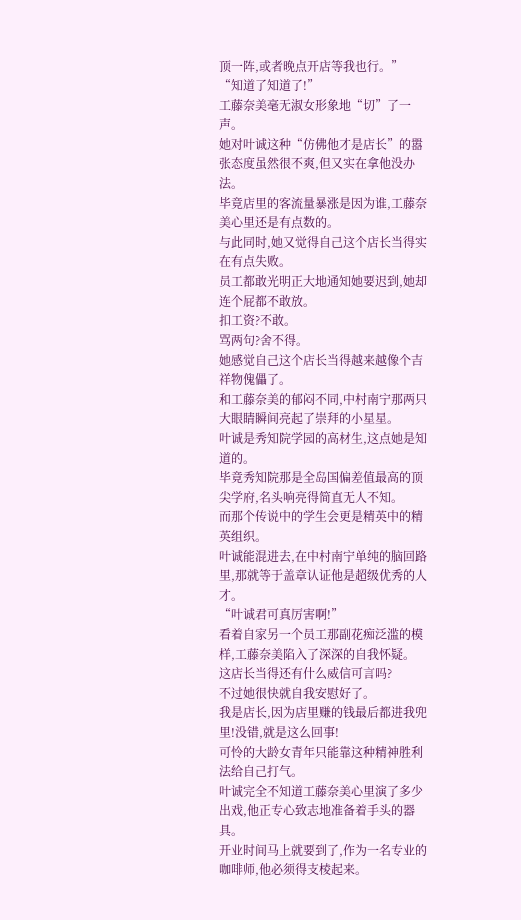顶一阵,或者晚点开店等我也行。”
“知道了知道了!”
工藤奈美毫无淑女形象地“切”了一声。
她对叶诚这种“仿佛他才是店长”的嚣张态度虽然很不爽,但又实在拿他没办法。
毕竟店里的客流量暴涨是因为谁,工藤奈美心里还是有点数的。
与此同时,她又觉得自己这个店长当得实在有点失败。
员工都敢光明正大地通知她要迟到,她却连个屁都不敢放。
扣工资?不敢。
骂两句?舍不得。
她感觉自己这个店长当得越来越像个吉祥物傀儡了。
和工藤奈美的郁闷不同,中村南宁那两只大眼睛瞬间亮起了崇拜的小星星。
叶诚是秀知院学园的高材生,这点她是知道的。
毕竟秀知院那是全岛国偏差值最高的顶尖学府,名头响亮得简直无人不知。
而那个传说中的学生会更是精英中的精英组织。
叶诚能混进去,在中村南宁单纯的脑回路里,那就等于盖章认证他是超级优秀的人才。
“叶诚君可真厉害啊!”
看着自家另一个员工那副花痴泛滥的模样,工藤奈美陷入了深深的自我怀疑。
这店长当得还有什么威信可言吗?
不过她很快就自我安慰好了。
我是店长,因为店里赚的钱最后都进我兜里!没错,就是这么回事!
可怜的大龄女青年只能靠这种精神胜利法给自己打气。
叶诚完全不知道工藤奈美心里演了多少出戏,他正专心致志地准备着手头的器具。
开业时间马上就要到了,作为一名专业的咖啡师,他必须得支棱起来。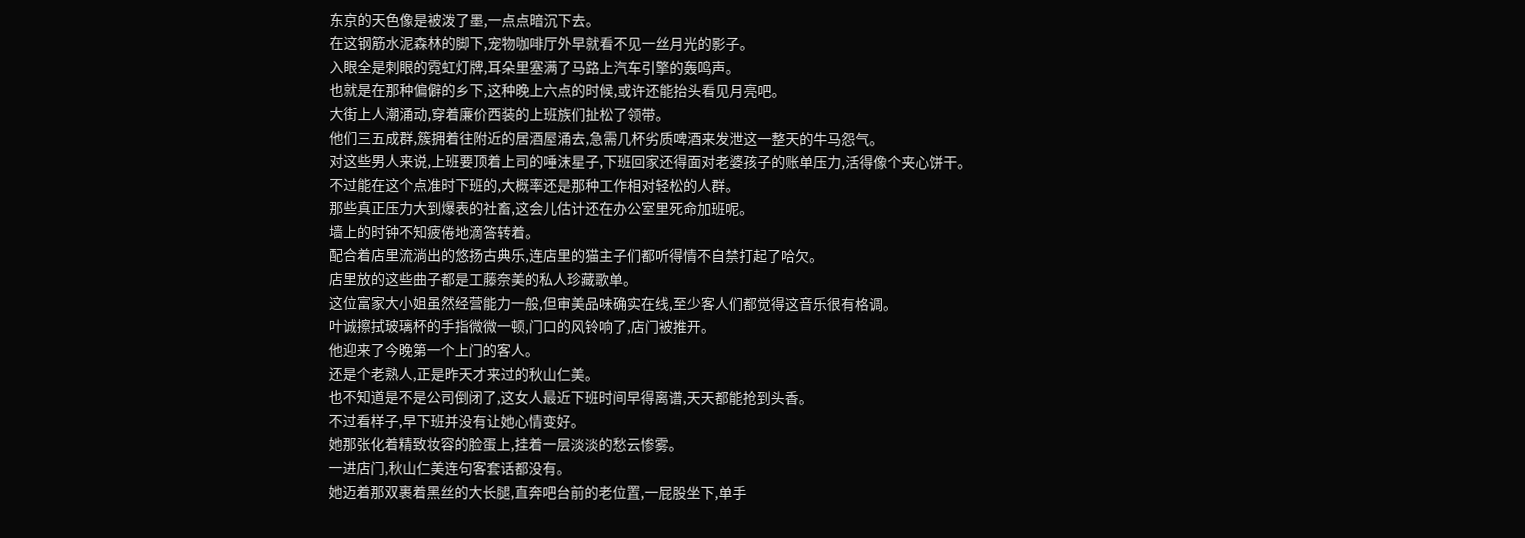东京的天色像是被泼了墨,一点点暗沉下去。
在这钢筋水泥森林的脚下,宠物咖啡厅外早就看不见一丝月光的影子。
入眼全是刺眼的霓虹灯牌,耳朵里塞满了马路上汽车引擎的轰鸣声。
也就是在那种偏僻的乡下,这种晚上六点的时候,或许还能抬头看见月亮吧。
大街上人潮涌动,穿着廉价西装的上班族们扯松了领带。
他们三五成群,簇拥着往附近的居酒屋涌去,急需几杯劣质啤酒来发泄这一整天的牛马怨气。
对这些男人来说,上班要顶着上司的唾沫星子,下班回家还得面对老婆孩子的账单压力,活得像个夹心饼干。
不过能在这个点准时下班的,大概率还是那种工作相对轻松的人群。
那些真正压力大到爆表的社畜,这会儿估计还在办公室里死命加班呢。
墙上的时钟不知疲倦地滴答转着。
配合着店里流淌出的悠扬古典乐,连店里的猫主子们都听得情不自禁打起了哈欠。
店里放的这些曲子都是工藤奈美的私人珍藏歌单。
这位富家大小姐虽然经营能力一般,但审美品味确实在线,至少客人们都觉得这音乐很有格调。
叶诚擦拭玻璃杯的手指微微一顿,门口的风铃响了,店门被推开。
他迎来了今晚第一个上门的客人。
还是个老熟人,正是昨天才来过的秋山仁美。
也不知道是不是公司倒闭了,这女人最近下班时间早得离谱,天天都能抢到头香。
不过看样子,早下班并没有让她心情变好。
她那张化着精致妆容的脸蛋上,挂着一层淡淡的愁云惨雾。
一进店门,秋山仁美连句客套话都没有。
她迈着那双裹着黑丝的大长腿,直奔吧台前的老位置,一屁股坐下,单手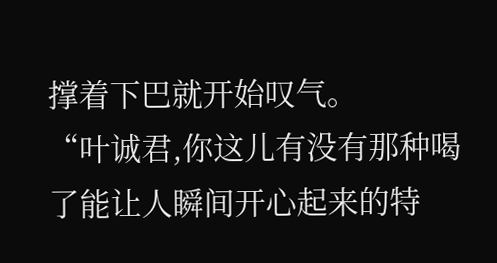撑着下巴就开始叹气。
“叶诚君,你这儿有没有那种喝了能让人瞬间开心起来的特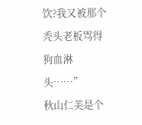饮?我又被那个秃头老板骂得狗血淋头……”
秋山仁美是个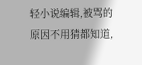轻小说编辑,被骂的原因不用猜都知道,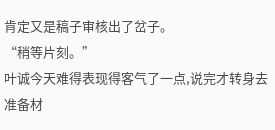肯定又是稿子审核出了岔子。
“稍等片刻。”
叶诚今天难得表现得客气了一点,说完才转身去准备材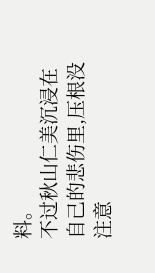料。
不过秋山仁美沉浸在自己的悲伤里,压根没注意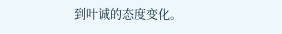到叶诚的态度变化。